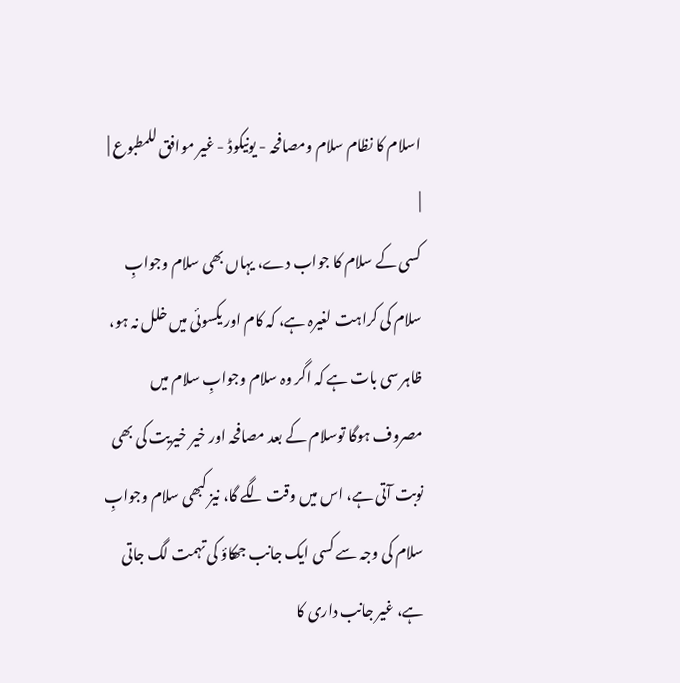اسلام کا نظام سلام ومصافحہ - یونیکوڈ - غیر موافق للمطبوع |
|
کسی کے سلام کا جواب دے، یہاں بھی سلام وجوابِ سلام کی کراہت لغیرہ ہے، کہ کام اور یکسوئی میں خلل نہ ہو، ظاہر سی بات ہے کہ اگر وہ سلام وجوابِ سلام میں مصروف ہوگا توسلام کے بعد مصافحہ اور خیر خیریت کی بھی نوبت آتی ہے، اس میں وقت لگے گا، نیز کبھی سلام وجوابِ سلام کی وجہ سے کسی ایک جانب جھکاؤ کی تہمت لگ جاتی ہے، غیر جانب داری کا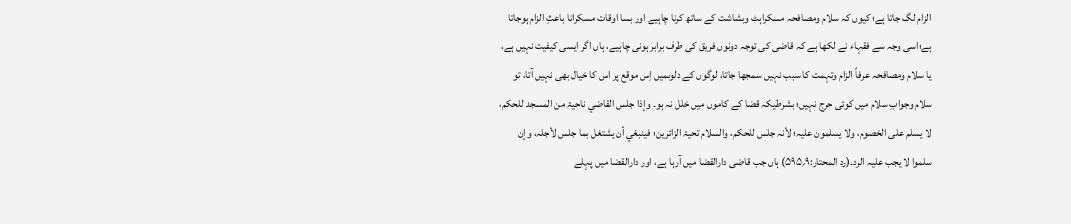الزام لگ جاتا ہے؛ کیوں کہ سلام ومصافحہ مسکراہٹ وبشاشت کے ساتھ کرنا چاہیے اور بسا اوقات مسکرانا باعثِ الزام ہوجاتا ہے؛اسی وجہ سے فقہاء نے لکھا ہے کہ قاضی کی توجہ دونوں فریق کی طرف برابر ہونی چاہیے، ہاں اگر ایسی کیفیت نہیں ہے، یا سلام ومصافحہ عرفاً الزام وتہمت کا سبب نہیں سمجھا جاتا، لوگوں کے دلوںمیں اِس موقع پر اس کا خیال بھی نہیں آتا، تو سلام وجوابِ سلام میں کوئی حرج نہیں؛ بشرطیکہ قضا کے کاموں میں خلل نہ ہو۔ وإذا جلس القاضي ناحیۃ من المسجد للحکم، لا یسلم علی الخصوم، ولا یسلمون علیہ؛ لأنہ جلس للحکم، والسلام تحیۃ الزائرین؛ فینبغي أن یشتغل بما جلس لأجلہ، وإن سلموا لا یجب علیہ الرد۔(رد المحتار:۹؍۵۹۵) ہاں جب قاضی دارالقضا میں آرہا ہے، اور دارالقضا میں پہلے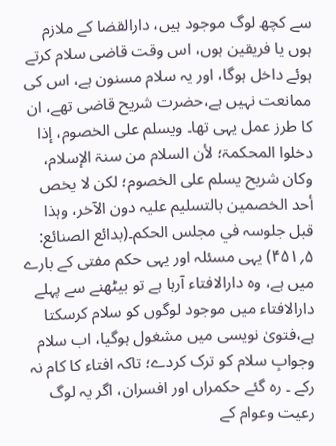سے کچھ لوگ موجود ہیں، دارالقضا کے ملازم ہوں یا فریقین ہوں، اس وقت قاضی سلام کرتے ہوئے داخل ہوگا، اور یہ سلام مسنون ہے، اس کی ممانعت نہیں ہے،حضرت شریح قاضی تھے، ان کا طرز عمل یہی تھا۔ ویسلم علی الخصوم، إذا دخلوا المحکمۃ؛ لأن السلام من سنۃ الإسلام، وکان شریح یسلم علی الخصوم؛ لکن لا یخص أحد الخصمین بالتسلیم علیہ دون الآخر، وہذا قبل جلوسہ في مجلس الحکم۔(بدائع الصنائع: ۵؍۴۵۱) یہی مسئلہ اور یہی حکم مفتی کے بارے میں ہے، وہ دارالافتاء آرہا ہے تو بیٹھنے سے پہلے دارالافتاء میں موجود لوگوں کو سلام کرسکتا ہے،فتویٰ نویسی میں مشغول ہوگیا، اب سلام وجوابِ سلام کو ترک کردے؛ تاکہ افتاء کا کام نہ رکے ۔ رہ گئے حکمراں اور افسران، اگر یہ لوگ رعیت وعوام کے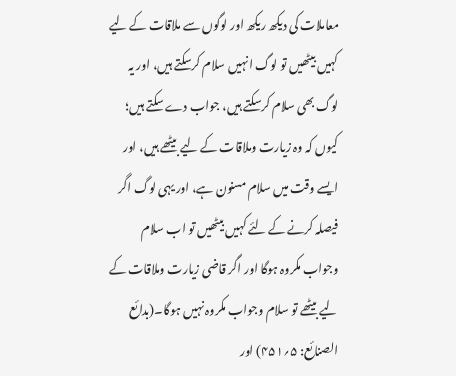معاملات کی دیکھ ریکھ اور لوگوں سے ملاقات کے لیے کہیں بیٹھیں تو لوگ انہیں سلام کرسکتے ہیں، اور یہ لوگ بھی سلام کرسکتے ہیں، جواب دے سکتے ہیں؛ کیوں کہ وہ زیارت وملاقات کے لیے بیٹھے ہیں، اور ایسے وقت میں سلام مسنون ہے، اور یہی لوگ اگر فیصلہ کرنے کے لئے کہیں بیٹھیں تو اب سلام وجواب مکروہ ہوگا اور اگر قاضی زیارت وملاقات کے لیے بیٹھے تو سلام وجواب مکروہ نہیں ہوگا۔(بدائع الصنائع: ۵؍۴۵۱) اور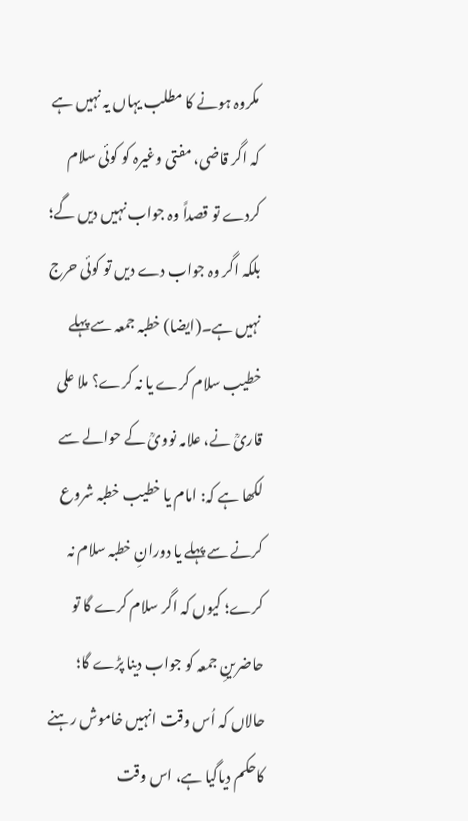مکروہ ہونے کا مطلب یہاں یہ نہیں ہے کہ اگر قاضی، مفتی وغیرہ کو کوئی سلام کردے تو قصداً وہ جواب نہیں دیں گے؛ بلکہ اگر وہ جواب دے دیں تو کوئی حرج نہیں ہے۔(ایضا) خطبہ جمعہ سے پہلے خطیب سلام کرے یا نہ کرے؟ ملا علی قاریؒ نے، علامہ نوویؒ کے حوالے سے لکھا ہے کہ: امام یا خطیب خطبہ شروع کرنے سے پہلے یا دورانِ خطبہ سلام نہ کرے؛ کیوں کہ اگر سلام کرے گا تو حاضرینِ جمعہ کو جواب دینا پڑے گا؛ حالاں کہ اُس وقت انہیں خاموش رہنے کاحکم دیاگیا ہے، اس وقت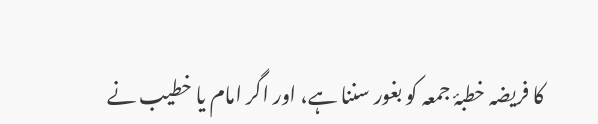کا فریضہ خطبۂ جمعہ کو بغور سننا ہے، اور اگر امام یا خطیب نے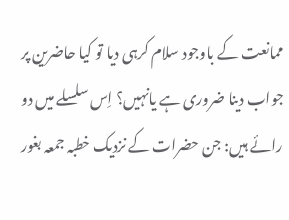ممانعت کے باوجود سلام کرہی دیا تو کیا حاضرین پر جواب دینا ضروری ہے یانہیں؟ اِس سلسلے میں دو رائے ہیں: جن حضرات کے نزدیک خطبہ جمعہ بغور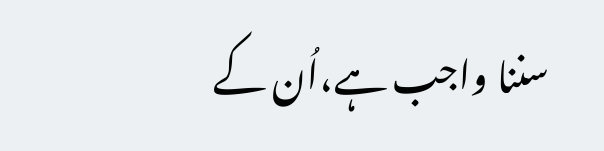سننا واجب ہے،اُن کے